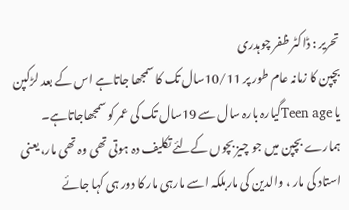تحریر : ڈاکٹر ظفر چوہدری
بچپن کا زمانہ عام طور پر 10/11سال تک کا سمجھا جاتاہے اس کے بعد لڑکپن یا Teen ageگیارہ بارہ سال سے 19سال تک کی عمر کو سمجھاجاتاہے۔
ہمارے بچپن میں جو چیز بچوں کےلئے تکلیف دہ ہوتی تھی وہ تھی مار، یعنی استاد کی مار ، والدین کی ماربلکہ اسے مارہی مار کا دور ہی کہا جائے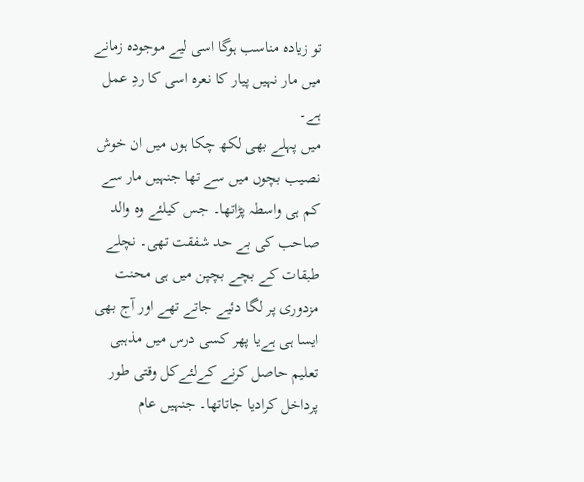تو زیادہ مناسب ہوگا اسی لیے موجودہ زمانے میں مار نہیں پیار کا نعرہ اسی کا ردِ عمل ہے۔
میں پہلے بھی لکھ چکا ہوں میں ان خوش نصیب بچوں میں سے تھا جنہیں مار سے کم ہی واسطہ پڑاتھا۔ جس کیلئے وہ والد صاحب کی بے حد شفقت تھی۔ نچلے طبقات کے بچے بچپن میں ہی محنت مزدوری پر لگا دئیے جاتے تھے اور آج بھی ایسا ہی ہےیا پھر کسی درس میں مذہبی تعلیم حاصل کرنے کےلئےکل وقتی طور پرداخل کرادیا جاتاتھا۔ جنہیں عام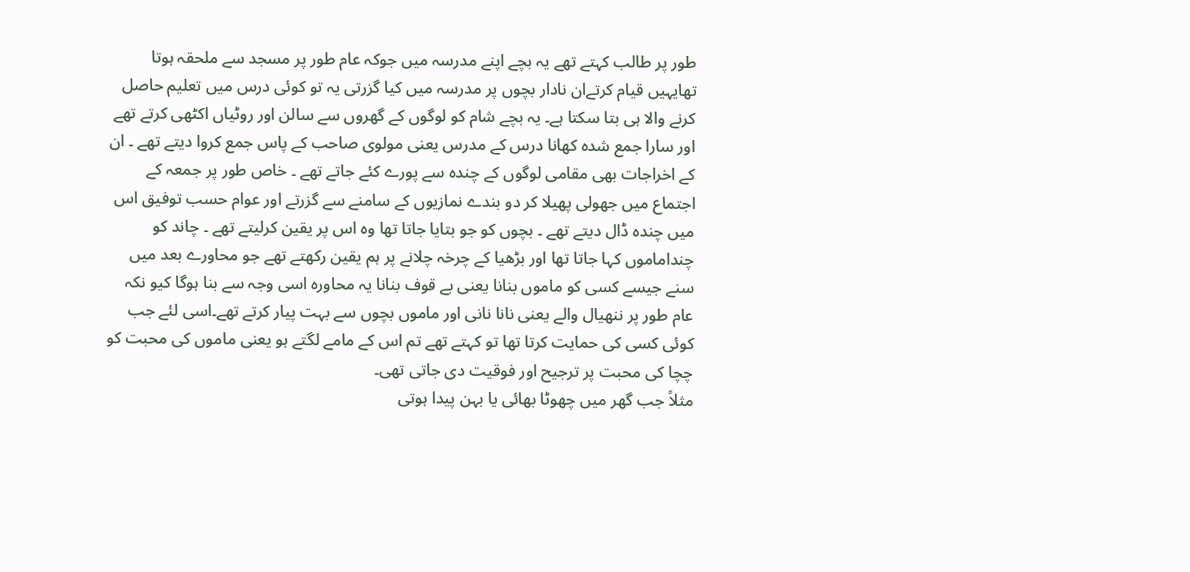طور پر طالب کہتے تھے یہ بچے اپنے مدرسہ میں جوکہ عام طور پر مسجد سے ملحقہ ہوتا تھایہیں قیام کرتےان نادار بچوں پر مدرسہ میں کیا گزرتی یہ تو کوئی درس میں تعلیم حاصل کرنے والا ہی بتا سکتا ہے۔ یہ بچے شام کو لوگوں کے گھروں سے سالن اور روٹیاں اکٹھی کرتے تھے اور سارا جمع شدہ کھانا درس کے مدرس یعنی مولوی صاحب کے پاس جمع کروا دیتے تھے ۔ ان کے اخراجات بھی مقامی لوگوں کے چندہ سے پورے کئے جاتے تھے ۔ خاص طور پر جمعہ کے اجتماع میں جھولی پھیلا کر دو بندے نمازیوں کے سامنے سے گزرتے اور عوام حسب توفیق اس میں چندہ ڈال دیتے تھے ۔ بچوں کو جو بتایا جاتا تھا وہ اس پر یقین کرلیتے تھے ۔ چاند کو چنداماموں کہا جاتا تھا اور بڑھیا کے چرخہ چلانے پر ہم یقین رکھتے تھے جو محاورے بعد میں سنے جیسے کسی کو ماموں بنانا یعنی بے قوف بنانا یہ محاورہ اسی وجہ سے بنا ہوگا کیو نکہ عام طور پر ننھیال والے یعنی نانا نانی اور ماموں بچوں سے بہت پیار کرتے تھے۔اسی لئے جب کوئی کسی کی حمایت کرتا تھا تو کہتے تھے تم اس کے مامے لگتے ہو یعنی ماموں کی محبت کو چچا کی محبت پر ترجیح اور فوقیت دی جاتی تھی۔
مثلاً جب گھر میں چھوٹا بھائی یا بہن پیدا ہوتی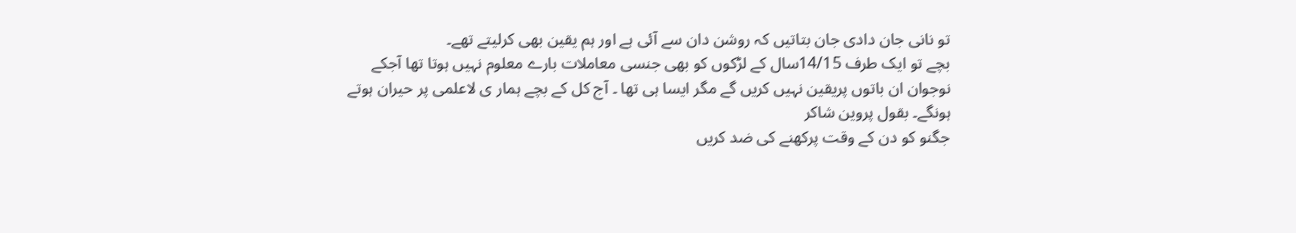تو نانی جان دادی جان بتاتیں کہ روشن دان سے آئی ہے اور ہم یقین بھی کرلیتے تھے۔
بچے تو ایک طرف 14/15سال کے لڑکوں کو بھی جنسی معاملات بارے معلوم نہیں ہوتا تھا آجکے نوجوان ان باتوں پریقین نہیں کریں گے مگر ایسا ہی تھا ۔ آج کل کے بچے ہمار ی لاعلمی پر حیران ہوتے ہونگے۔ بقول پروین شاکر
جگنو کو دن کے وقت پرکھنے کی ضد کریں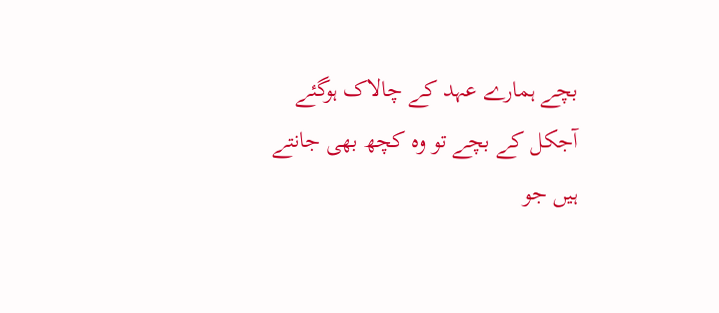بچے ہمارے عہد کے چالاک ہوگئے
آجکل کے بچے تو وہ کچھ بھی جانتے ہیں جو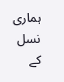ہماری نسل کے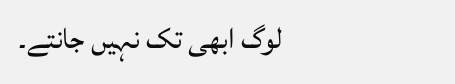لوگ ابھی تک نہیں جانتے۔